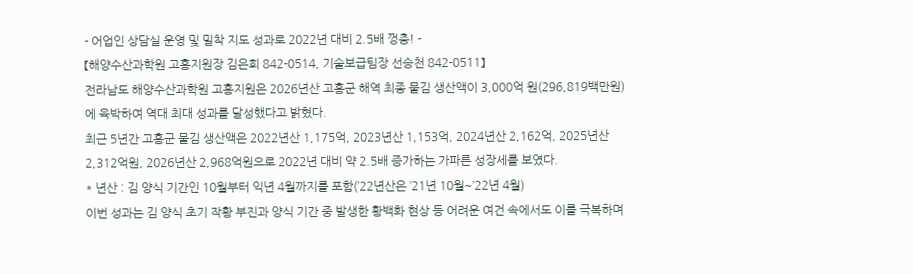- 어업인 상담실 운영 및 밀착 지도 성과로 2022년 대비 2.5배 껑충! -
【해양수산과학원 고흥지원장 김은희 842-0514, 기술보급팀장 선승천 842-0511】
전라남도 해양수산과학원 고흥지원은 2026년산 고흥군 해역 최종 물김 생산액이 3,000억 원(296,819백만원)에 육박하여 역대 최대 성과를 달성했다고 밝혔다.
최근 5년간 고흥군 물김 생산액은 2022년산 1,175억, 2023년산 1,153억, 2024년산 2,162억, 2025년산 2,312억원, 2026년산 2,968억원으로 2022년 대비 약 2.5배 증가하는 가파른 성장세를 보였다.
* 년산 : 김 양식 기간인 10월부터 익년 4월까지를 포함(’22년산은 ’21년 10월~’22년 4월)
이번 성과는 김 양식 초기 작황 부진과 양식 기간 중 발생한 황백화 현상 등 어려운 여건 속에서도 이를 극복하며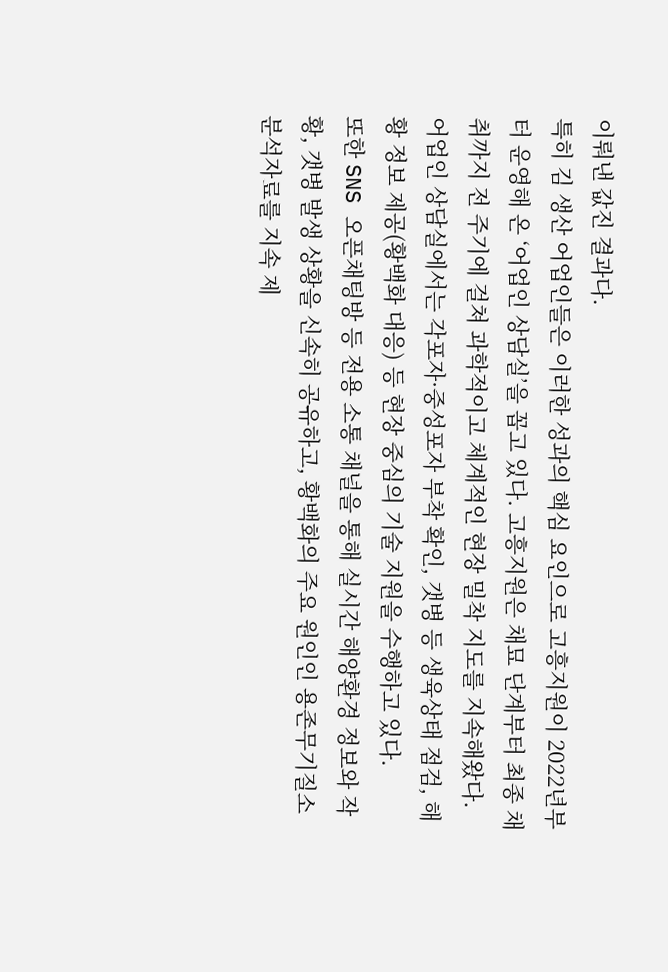이뤄낸 값진 결과다.
특히 김 생산 어업인들은 이러한 성과의 핵심 요인으로 고흥지원이 2022년부터 운영해 온 ‘어업인 상담실’을 꼽고 있다. 고흥지원은 채묘 단계부터 최종 채취까지 전 주기에 걸쳐 과학적이고 체계적인 현장 밀착 지도를 지속해왔다.
어업인 상담실에서는 각포자·중성포자 부착 확인, 갯병 등 생육상태 점검, 해황 정보 제공(황백화 대응) 등 현장 중심의 기술 지원을 수행하고 있다.
또한 SNS 오픈채팅방 등 전용 소통 채널을 통해 실시간 해양환경 정보와 작황, 갯병 발생 상황을 신속히 공유하고, 황백화의 주요 원인인 용존무기질소 분석자료를 지속 제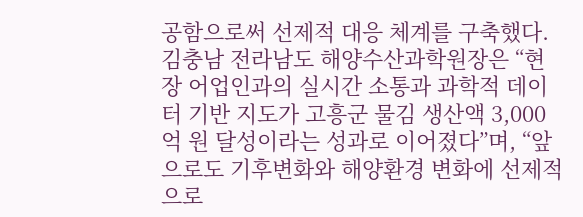공함으로써 선제적 대응 체계를 구축했다.
김충남 전라남도 해양수산과학원장은 “현장 어업인과의 실시간 소통과 과학적 데이터 기반 지도가 고흥군 물김 생산액 3,000억 원 달성이라는 성과로 이어졌다”며, “앞으로도 기후변화와 해양환경 변화에 선제적으로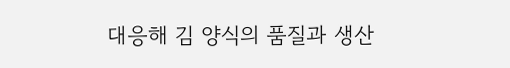대응해 김 양식의 품질과 생산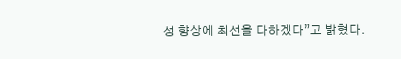성 향상에 최선을 다하겠다”고 밝혔다.